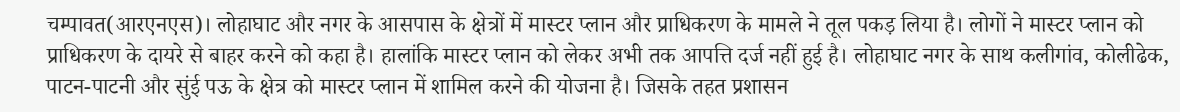चम्पावत(आरएनएस)। लोहाघाट और नगर के आसपास के क्षेत्रों में मास्टर प्लान और प्राधिकरण के मामले ने तूल पकड़ लिया है। लोगों ने मास्टर प्लान को प्राधिकरण के दायरे से बाहर करने को कहा है। हालांकि मास्टर प्लान को लेकर अभी तक आपत्ति दर्ज नहीं हुई है। लोहाघाट नगर के साथ कलीगांव, कोलीढेक, पाटन-पाटनी और सुंई पऊ के क्षेत्र को मास्टर प्लान में शामिल करने की योजना है। जिसके तहत प्रशासन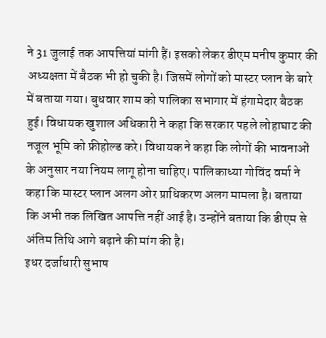ने 31 जुलाई तक आपत्तियां मांगी हैं। इसको लेकर डीएम मनीष कुमार की अध्यक्षता में बैठक भी हो चुकी है। जिसमें लोगों को मास्टर प्लान के बारे में बताया गया। बुधवार शाम को पालिका सभागार में हंगामेदार बैठक हुई। विधायक खुशाल अधिकारी ने कहा कि सरकार पहले लोहाघाट की नजूल भूमि को फ्रीहोल्ड करे। विधायक ने कहा कि लोगों की भावनाओं के अनुसार नया नियम लागू होना चाहिए। पालिकाध्या गोविंद वर्मा ने कहा कि मास्टर प्लान अलग ओर प्राधिकरण अलग मामला है। बताया कि अभी तक लिखित आपत्ति नहीं आई है। उन्होंने बताया कि डीएम से अंतिम तिथि आगे बढ़ाने की मांग की है।
इधर दर्जाधारी सुभाष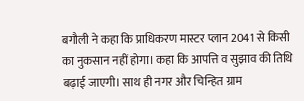बगौली ने कहा कि प्राधिकरण मास्टर प्लान 2041 से किसी का नुकसान नहीं होगा। कहा कि आपत्ति व सुझाव की तिथि बढ़ाई जाएगी। साथ ही नगर और चिन्हित ग्राम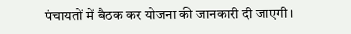पंचायतों में बैठक कर योजना की जानकारी दी जाएगी।